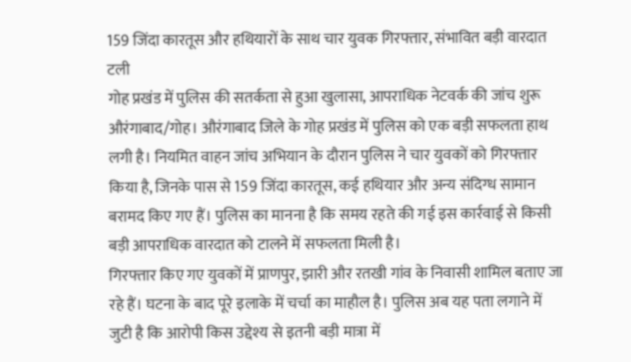159 जिंदा कारतूस और हथियारों के साथ चार युवक गिरफ्तार, संभावित बड़ी वारदात टली
गोह प्रखंड में पुलिस की सतर्कता से हुआ खुलासा, आपराधिक नेटवर्क की जांच शुरू
औरंगाबाद/गोह। औरंगाबाद जिले के गोह प्रखंड में पुलिस को एक बड़ी सफलता हाथ लगी है। नियमित वाहन जांच अभियान के दौरान पुलिस ने चार युवकों को गिरफ्तार किया है, जिनके पास से 159 जिंदा कारतूस, कई हथियार और अन्य संदिग्ध सामान बरामद किए गए हैं। पुलिस का मानना है कि समय रहते की गई इस कार्रवाई से किसी बड़ी आपराधिक वारदात को टालने में सफलता मिली है।
गिरफ्तार किए गए युवकों में प्राणपुर, झारी और रतखी गांव के निवासी शामिल बताए जा रहे हैं। घटना के बाद पूरे इलाके में चर्चा का माहौल है। पुलिस अब यह पता लगाने में जुटी है कि आरोपी किस उद्देश्य से इतनी बड़ी मात्रा में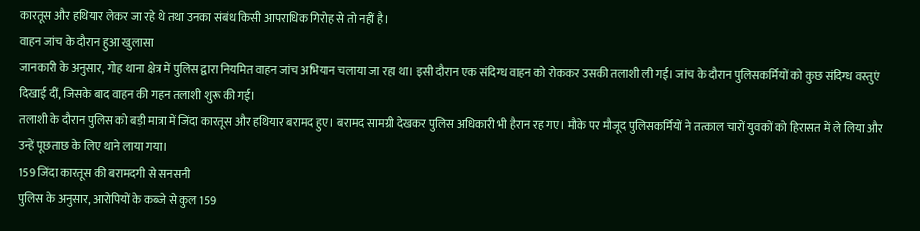कारतूस और हथियार लेकर जा रहे थे तथा उनका संबंध किसी आपराधिक गिरोह से तो नहीं है।
वाहन जांच के दौरान हुआ खुलासा
जानकारी के अनुसार, गोह थाना क्षेत्र में पुलिस द्वारा नियमित वाहन जांच अभियान चलाया जा रहा था। इसी दौरान एक संदिग्ध वाहन को रोककर उसकी तलाशी ली गई। जांच के दौरान पुलिसकर्मियों को कुछ संदिग्ध वस्तुएं दिखाई दीं, जिसके बाद वाहन की गहन तलाशी शुरू की गई।
तलाशी के दौरान पुलिस को बड़ी मात्रा में जिंदा कारतूस और हथियार बरामद हुए। बरामद सामग्री देखकर पुलिस अधिकारी भी हैरान रह गए। मौके पर मौजूद पुलिसकर्मियों ने तत्काल चारों युवकों को हिरासत में ले लिया और उन्हें पूछताछ के लिए थाने लाया गया।
159 जिंदा कारतूस की बरामदगी से सनसनी
पुलिस के अनुसार, आरोपियों के कब्जे से कुल 159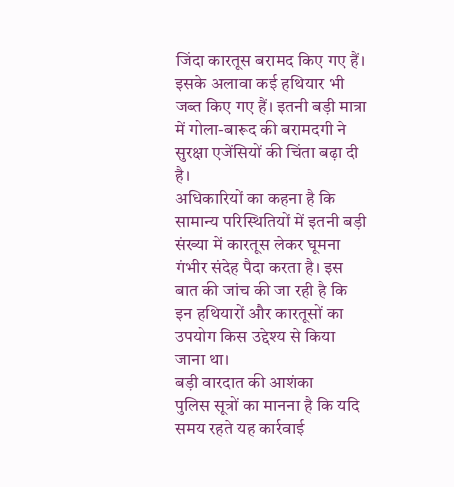जिंदा कारतूस बरामद किए गए हैं। इसके अलावा कई हथियार भी जब्त किए गए हैं। इतनी बड़ी मात्रा में गोला-बारूद की बरामदगी ने सुरक्षा एजेंसियों की चिंता बढ़ा दी है।
अधिकारियों का कहना है कि सामान्य परिस्थितियों में इतनी बड़ी संख्या में कारतूस लेकर घूमना गंभीर संदेह पैदा करता है। इस बात की जांच की जा रही है कि इन हथियारों और कारतूसों का उपयोग किस उद्देश्य से किया जाना था।
बड़ी वारदात की आशंका
पुलिस सूत्रों का मानना है कि यदि समय रहते यह कार्रवाई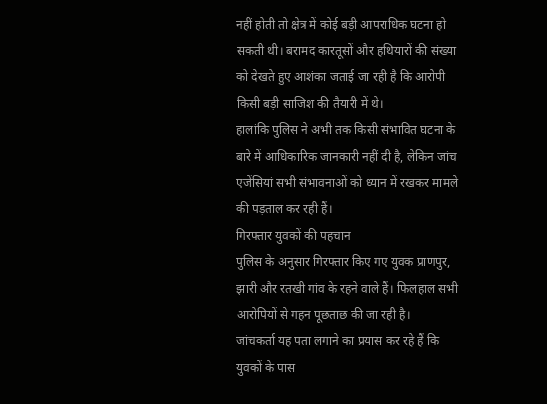नहीं होती तो क्षेत्र में कोई बड़ी आपराधिक घटना हो सकती थी। बरामद कारतूसों और हथियारों की संख्या को देखते हुए आशंका जताई जा रही है कि आरोपी किसी बड़ी साजिश की तैयारी में थे।
हालांकि पुलिस ने अभी तक किसी संभावित घटना के बारे में आधिकारिक जानकारी नहीं दी है, लेकिन जांच एजेंसियां सभी संभावनाओं को ध्यान में रखकर मामले की पड़ताल कर रही हैं।
गिरफ्तार युवकों की पहचान
पुलिस के अनुसार गिरफ्तार किए गए युवक प्राणपुर, झारी और रतखी गांव के रहने वाले हैं। फिलहाल सभी आरोपियों से गहन पूछताछ की जा रही है।
जांचकर्ता यह पता लगाने का प्रयास कर रहे हैं कि युवकों के पास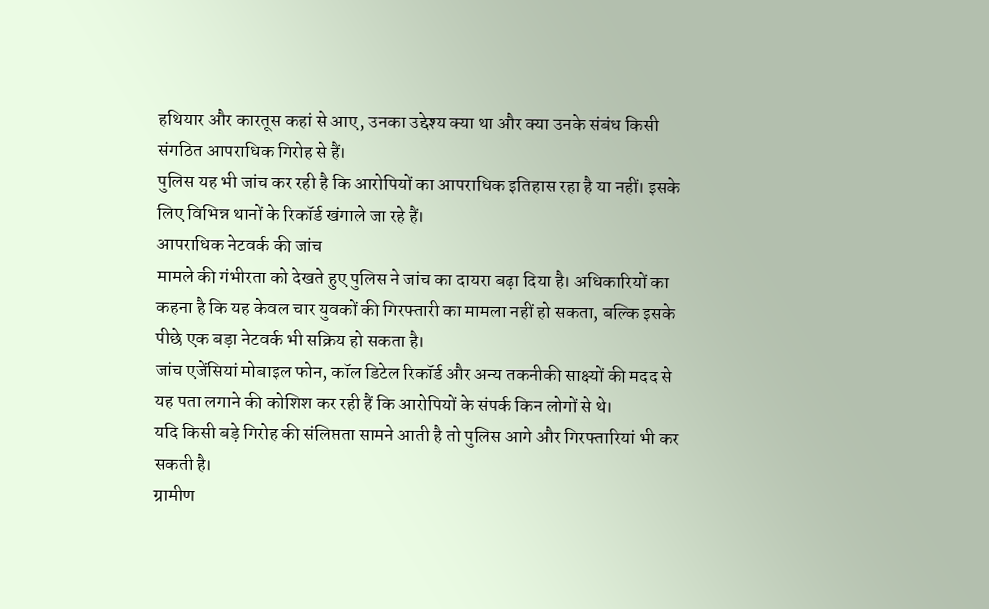हथियार और कारतूस कहां से आए, उनका उद्देश्य क्या था और क्या उनके संबंध किसी संगठित आपराधिक गिरोह से हैं।
पुलिस यह भी जांच कर रही है कि आरोपियों का आपराधिक इतिहास रहा है या नहीं। इसके लिए विभिन्न थानों के रिकॉर्ड खंगाले जा रहे हैं।
आपराधिक नेटवर्क की जांच
मामले की गंभीरता को देखते हुए पुलिस ने जांच का दायरा बढ़ा दिया है। अधिकारियों का कहना है कि यह केवल चार युवकों की गिरफ्तारी का मामला नहीं हो सकता, बल्कि इसके पीछे एक बड़ा नेटवर्क भी सक्रिय हो सकता है।
जांच एजेंसियां मोबाइल फोन, कॉल डिटेल रिकॉर्ड और अन्य तकनीकी साक्ष्यों की मदद से यह पता लगाने की कोशिश कर रही हैं कि आरोपियों के संपर्क किन लोगों से थे।
यदि किसी बड़े गिरोह की संलिप्तता सामने आती है तो पुलिस आगे और गिरफ्तारियां भी कर सकती है।
ग्रामीण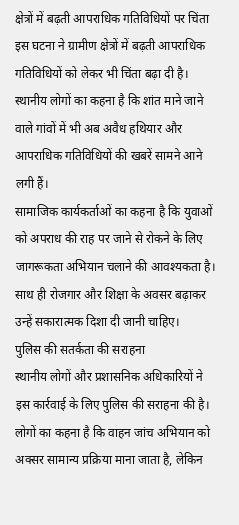क्षेत्रों में बढ़ती आपराधिक गतिविधियों पर चिंता
इस घटना ने ग्रामीण क्षेत्रों में बढ़ती आपराधिक गतिविधियों को लेकर भी चिंता बढ़ा दी है। स्थानीय लोगों का कहना है कि शांत माने जाने वाले गांवों में भी अब अवैध हथियार और आपराधिक गतिविधियों की खबरें सामने आने लगी हैं।
सामाजिक कार्यकर्ताओं का कहना है कि युवाओं को अपराध की राह पर जाने से रोकने के लिए जागरूकता अभियान चलाने की आवश्यकता है। साथ ही रोजगार और शिक्षा के अवसर बढ़ाकर उन्हें सकारात्मक दिशा दी जानी चाहिए।
पुलिस की सतर्कता की सराहना
स्थानीय लोगों और प्रशासनिक अधिकारियों ने इस कार्रवाई के लिए पुलिस की सराहना की है। लोगों का कहना है कि वाहन जांच अभियान को अक्सर सामान्य प्रक्रिया माना जाता है, लेकिन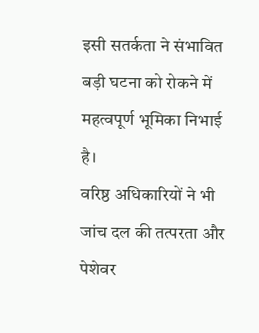इसी सतर्कता ने संभावित बड़ी घटना को रोकने में महत्वपूर्ण भूमिका निभाई है।
वरिष्ठ अधिकारियों ने भी जांच दल की तत्परता और पेशेवर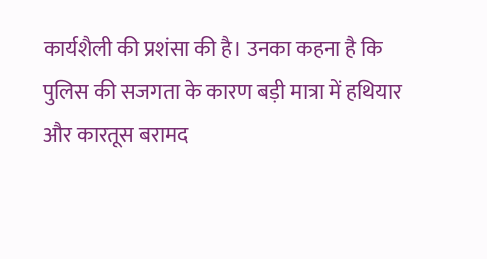कार्यशैली की प्रशंसा की है। उनका कहना है कि पुलिस की सजगता के कारण बड़ी मात्रा में हथियार और कारतूस बरामद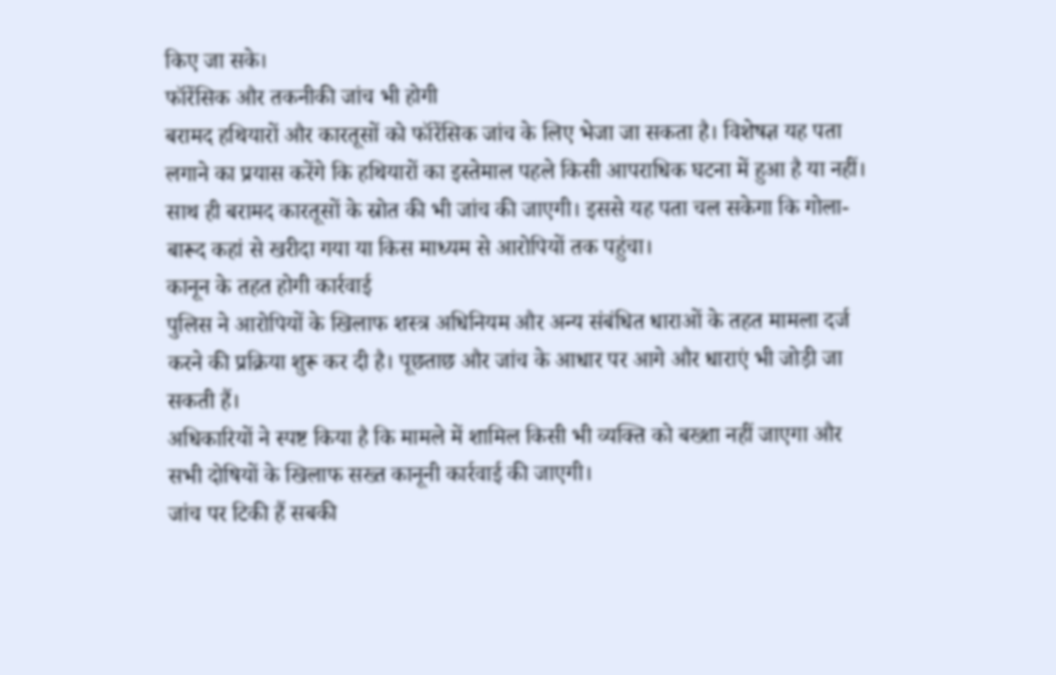किए जा सके।
फॉरेंसिक और तकनीकी जांच भी होगी
बरामद हथियारों और कारतूसों को फॉरेंसिक जांच के लिए भेजा जा सकता है। विशेषज्ञ यह पता लगाने का प्रयास करेंगे कि हथियारों का इस्तेमाल पहले किसी आपराधिक घटना में हुआ है या नहीं।
साथ ही बरामद कारतूसों के स्रोत की भी जांच की जाएगी। इससे यह पता चल सकेगा कि गोला-बारूद कहां से खरीदा गया या किस माध्यम से आरोपियों तक पहुंचा।
कानून के तहत होगी कार्रवाई
पुलिस ने आरोपियों के खिलाफ शस्त्र अधिनियम और अन्य संबंधित धाराओं के तहत मामला दर्ज करने की प्रक्रिया शुरू कर दी है। पूछताछ और जांच के आधार पर आगे और धाराएं भी जोड़ी जा सकती हैं।
अधिकारियों ने स्पष्ट किया है कि मामले में शामिल किसी भी व्यक्ति को बख्शा नहीं जाएगा और सभी दोषियों के खिलाफ सख्त कानूनी कार्रवाई की जाएगी।
जांच पर टिकी हैं सबकी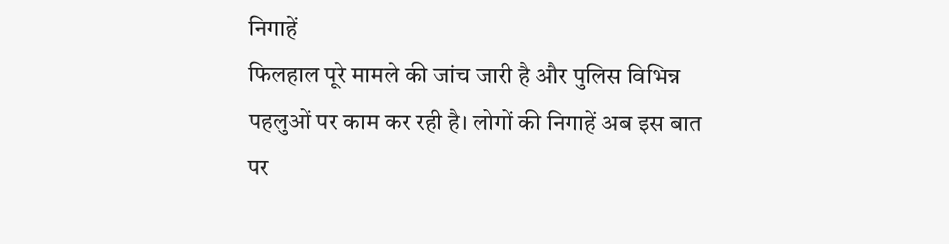निगाहें
फिलहाल पूरे मामले की जांच जारी है और पुलिस विभिन्न पहलुओं पर काम कर रही है। लोगों की निगाहें अब इस बात पर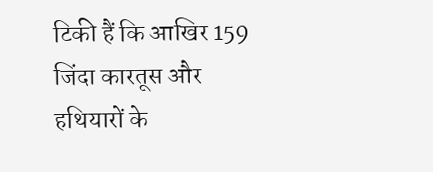टिकी हैं कि आखिर 159 जिंदा कारतूस और हथियारों के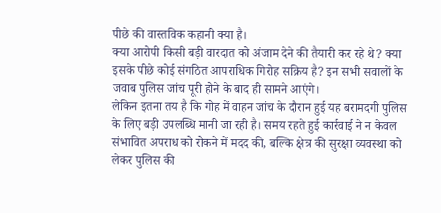पीछे की वास्तविक कहानी क्या है।
क्या आरोपी किसी बड़ी वारदात को अंजाम देने की तैयारी कर रहे थे? क्या इसके पीछे कोई संगठित आपराधिक गिरोह सक्रिय है? इन सभी सवालों के जवाब पुलिस जांच पूरी होने के बाद ही सामने आएंगे।
लेकिन इतना तय है कि गोह में वाहन जांच के दौरान हुई यह बरामदगी पुलिस के लिए बड़ी उपलब्धि मानी जा रही है। समय रहते हुई कार्रवाई ने न केवल संभावित अपराध को रोकने में मदद की, बल्कि क्षेत्र की सुरक्षा व्यवस्था को लेकर पुलिस की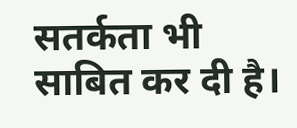सतर्कता भी साबित कर दी है।